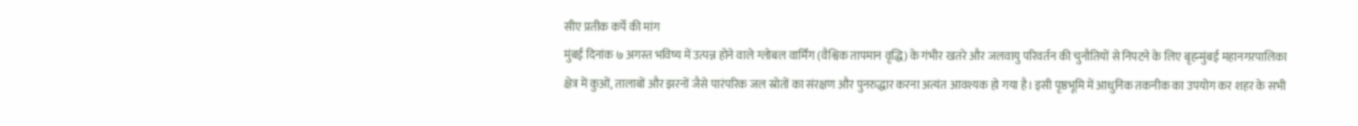सीए प्रतीक कर्पे की मांग
मुंबई दिनांक ७ अगस्त भविष्य में उत्पन्न होने वाले ग्लोबल वार्मिंग (वैश्विक तापमान वृद्धि) के गंभीर खतरे और जलवायु परिवर्तन की चुनौतियों से निपटने के लिए बृहन्मुंबई महानगरपालिका क्षेत्र में कुओं, तालाबों और झरनों जैसे पारंपरिक जल स्रोतों का संरक्षण और पुनरुद्धार करना अत्यंत आवश्यक हो गया है। इसी पृष्ठभूमि में आधुनिक तकनीक का उपयोग कर शहर के सभी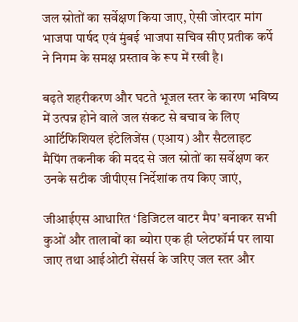जल स्रोतों का सर्वेक्षण किया जाए, ऐसी जोरदार मांग भाजपा पार्षद एवं मुंबई भाजपा सचिव सीए प्रतीक कर्पे ने निगम के समक्ष प्रस्ताव के रूप में रखी है।

बढ़ते शहरीकरण और घटते भूजल स्तर के कारण भविष्य में उत्पन्न होने वाले जल संकट से बचाव के लिए आर्टिफिशियल इंटेलिजेंस (एआय) और सैटलाइट मैपिंग तकनीक की मदद से जल स्रोतों का सर्वेक्षण कर उनके सटीक जीपीएस निर्देशांक तय किए जाएं,

जीआईएस आधारित ‘डिजिटल वाटर मैप’ बनाकर सभी कुओं और तालाबों का ब्योरा एक ही प्लेटफॉर्म पर लाया जाए तथा आईओटी सेंसर्स के जरिए जल स्तर और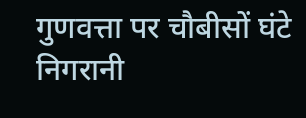गुणवत्ता पर चौबीसों घंटे निगरानी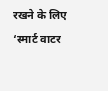रखने के लिए ‘स्मार्ट वाटर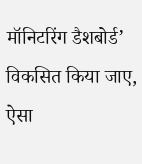मॉनिटरिंग डैशबोर्ड’ विकसित किया जाए, ऐसा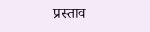प्रस्ताव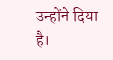उन्होंने दिया है।